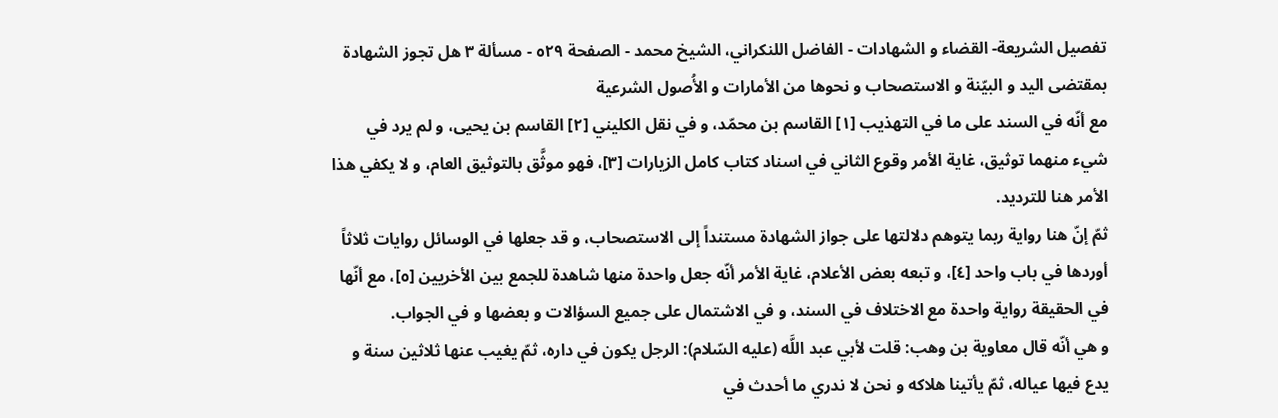تفصيل الشريعة- القضاء و الشهادات - الفاضل اللنكراني، الشيخ محمد - الصفحة ٥٢٩ - مسألة ٣ هل تجوز الشهادة بمقتضى اليد و البيّنة و الاستصحاب و نحوها من الأمارات و الأُصول الشرعية
مع أنّه في السند على ما في التهذيب [١] القاسم بن محمّد، و في نقل الكليني [٢] القاسم بن يحيى، و لم يرد في شيء منهما توثيق، غاية الأمر وقوع الثاني في اسناد كتاب كامل الزيارات [٣]، فهو موثَّق بالتوثيق العام، و لا يكفي هذا الأمر هنا للترديد.
ثمّ إنّ هنا رواية ربما يتوهم دلالتها على جواز الشهادة مستنداً إلى الاستصحاب، و قد جعلها في الوسائل روايات ثلاثاً أوردها في باب واحد [٤]، و تبعه بعض الأعلام، غاية الأمر أنّه جعل واحدة منها شاهدة للجمع بين الأخريين [٥]، مع أنّها في الحقيقة رواية واحدة مع الاختلاف في السند، و في الاشتمال على جميع السؤالات و بعضها و في الجواب.
و هي أنّه قال معاوية بن وهب: قلت لأبي عبد اللَّه (عليه السّلام): الرجل يكون في داره، ثمّ يغيب عنها ثلاثين سنة و يدع فيها عياله، ثمّ يأتينا هلاكه و نحن لا ندري ما أحدث في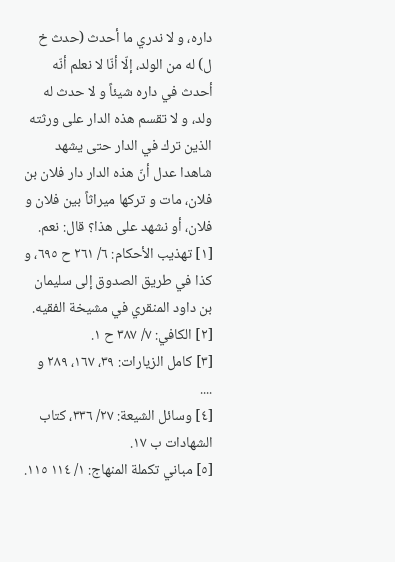داره، و لا ندري ما أحدث (حدث خ ل) له من الولد، إلّا أنّا لا نعلم أنّه أحدث في داره شيئاً و لا حدث له ولد، و لا تقسم هذه الدار على ورثته الذين ترك في الدار حتى يشهد شاهدا عدل أنّ هذه الدار دار فلان بن فلان، مات و تركها ميراثاً بين فلان و فلان، أو نشهد على هذا؟ قال: نعم.
[١] تهذيب الأحكام: ٦/ ٢٦١ ح ٦٩٥، و كذا في طريق الصدوق إلى سليمان بن داود المنقري في مشيخة الفقيه.
[٢] الكافي: ٧/ ٣٨٧ ح ١.
[٣] كامل الزيارات: ٣٩، ١٦٧، ٢٨٩ و ....
[٤] وسائل الشيعة: ٢٧/ ٣٣٦، كتاب الشهادات ب ١٧.
[٥] مباني تكملة المنهاج: ١/ ١١٤ ١١٥.